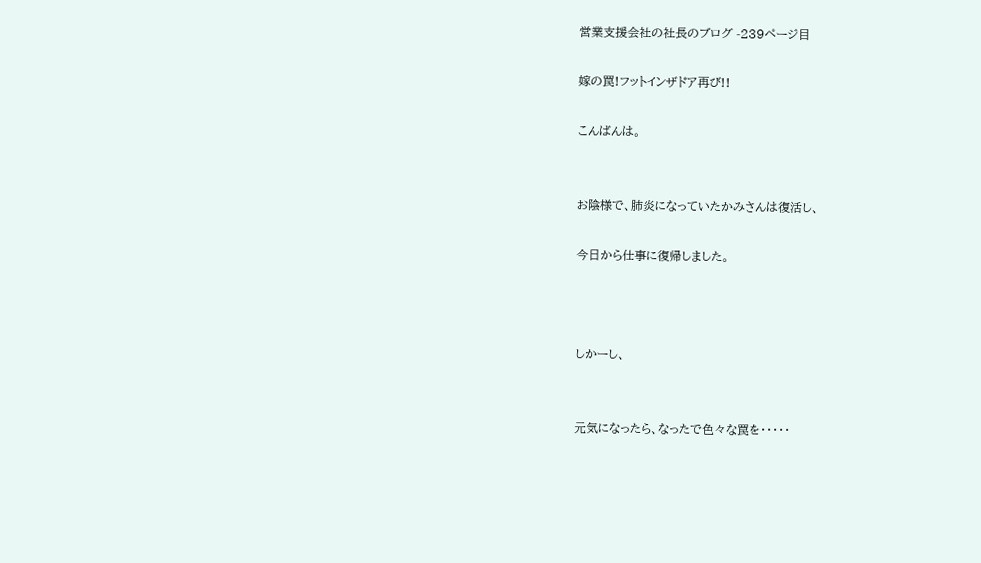営業支援会社の社長のブログ -239ページ目

嫁の罠!フットインザドア再び!!

こんばんは。


お陰様で、肺炎になっていたかみさんは復活し、

今日から仕事に復帰しました。



しかーし、


元気になったら、なったで色々な罠を・・・・・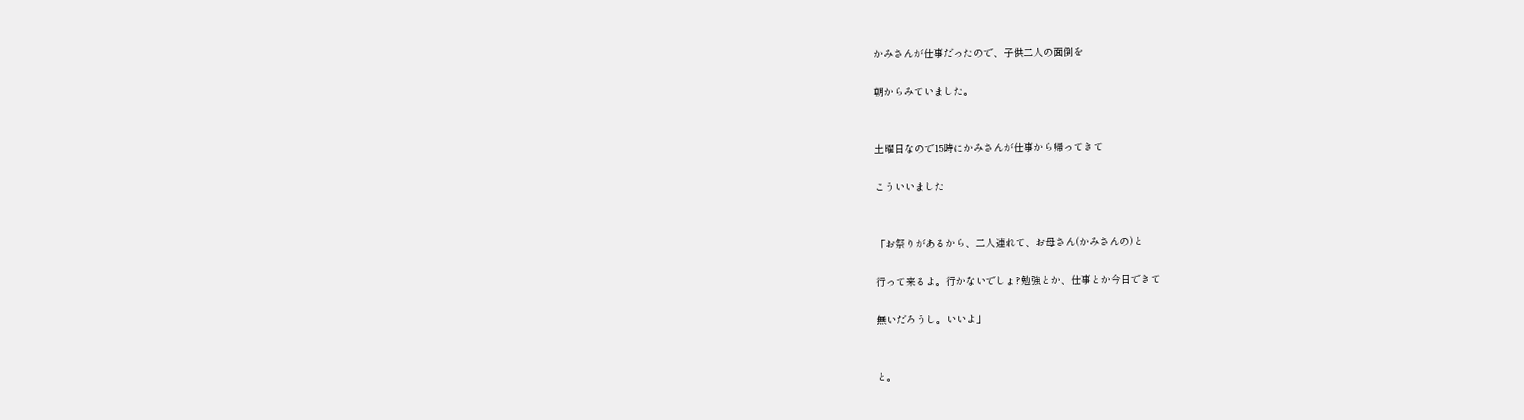かみさんが仕事だったので、子供二人の面倒を

朝からみていました。


土曜日なので15時にかみさんが仕事から帰ってきて

こういいました


「お祭りがあるから、二人連れて、お母さん(かみさんの)と

行って来るよ。行かないでしょ?勉強とか、仕事とか今日できて

無いだろうし。いいよ」


と。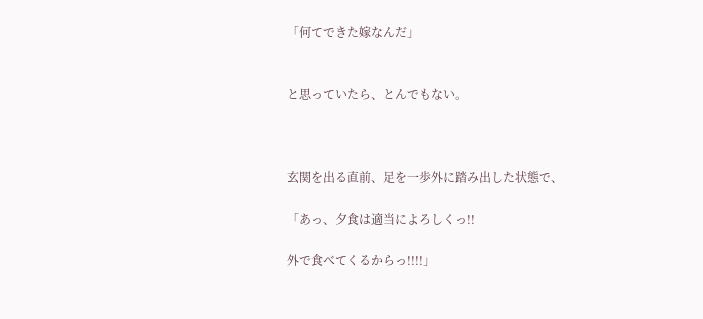「何てできた嫁なんだ」


と思っていたら、とんでもない。



玄関を出る直前、足を一歩外に踏み出した状態で、

「あっ、夕食は適当によろしくっ!!

外で食べてくるからっ!!!!」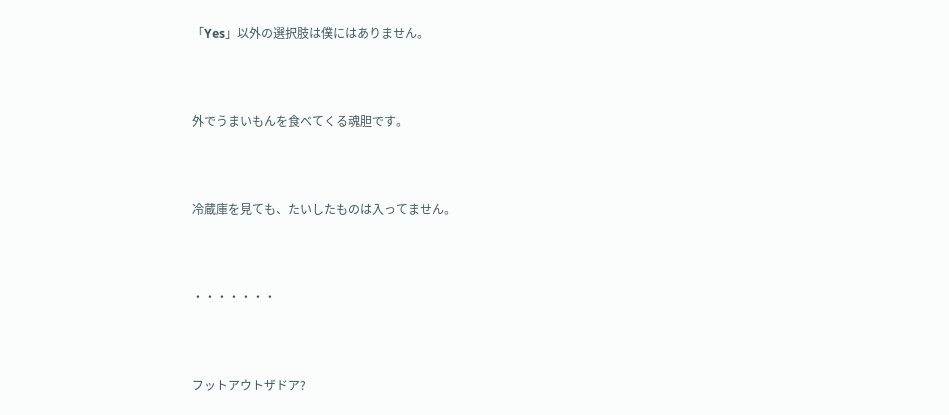「Yes」以外の選択肢は僕にはありません。



外でうまいもんを食べてくる魂胆です。



冷蔵庫を見ても、たいしたものは入ってません。



・・・・・・・



フットアウトザドア?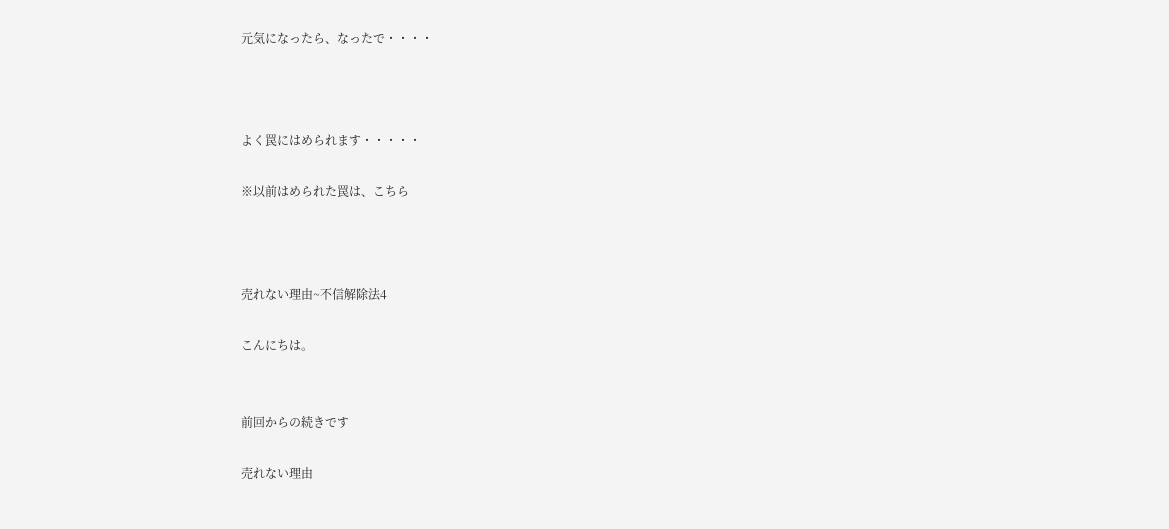元気になったら、なったで・・・・



よく罠にはめられます・・・・・

※以前はめられた罠は、こちら



売れない理由~不信解除法4

こんにちは。


前回からの続きです

売れない理由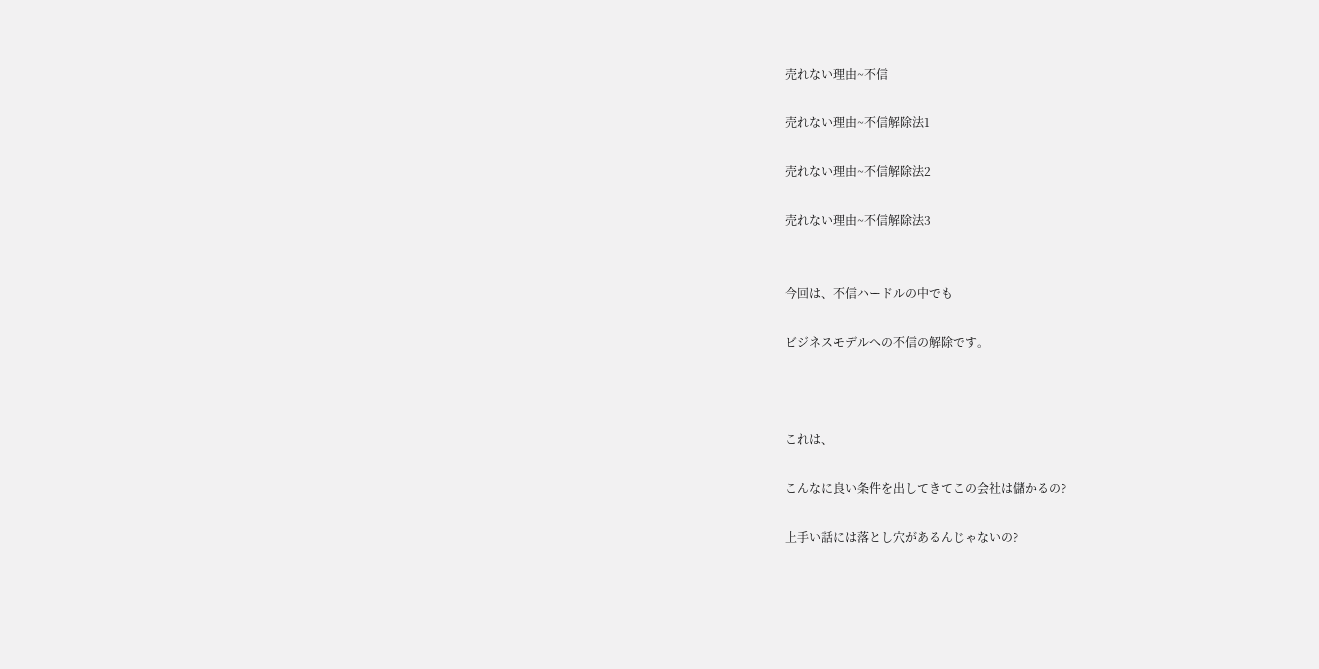売れない理由~不信

売れない理由~不信解除法1

売れない理由~不信解除法2

売れない理由~不信解除法3


今回は、不信ハードルの中でも

ビジネスモデルへの不信の解除です。



これは、

こんなに良い条件を出してきてこの会社は儲かるの?

上手い話には落とし穴があるんじゃないの?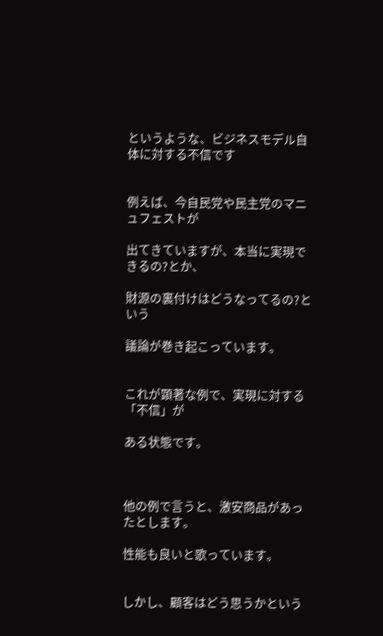というような、ビジネスモデル自体に対する不信です


例えば、今自民党や民主党のマニュフェストが

出てきていますが、本当に実現できるの?とか、

財源の裏付けはどうなってるの?という

議論が巻き起こっています。


これが顕著な例で、実現に対する「不信」が

ある状態です。



他の例で言うと、激安商品があったとします。

性能も良いと歌っています。


しかし、顧客はどう思うかという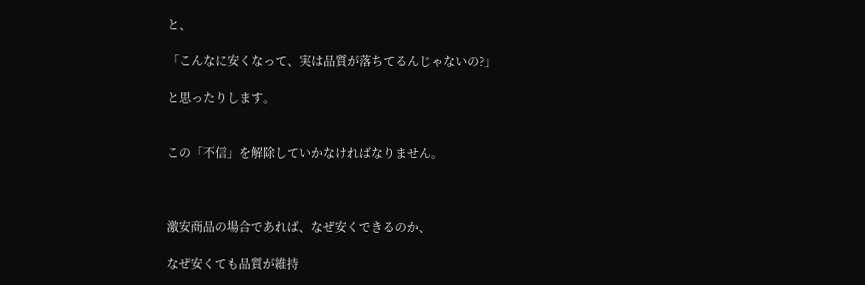と、

「こんなに安くなって、実は品質が落ちてるんじゃないの?」

と思ったりします。


この「不信」を解除していかなければなりません。



激安商品の場合であれば、なぜ安くできるのか、

なぜ安くても品質が維持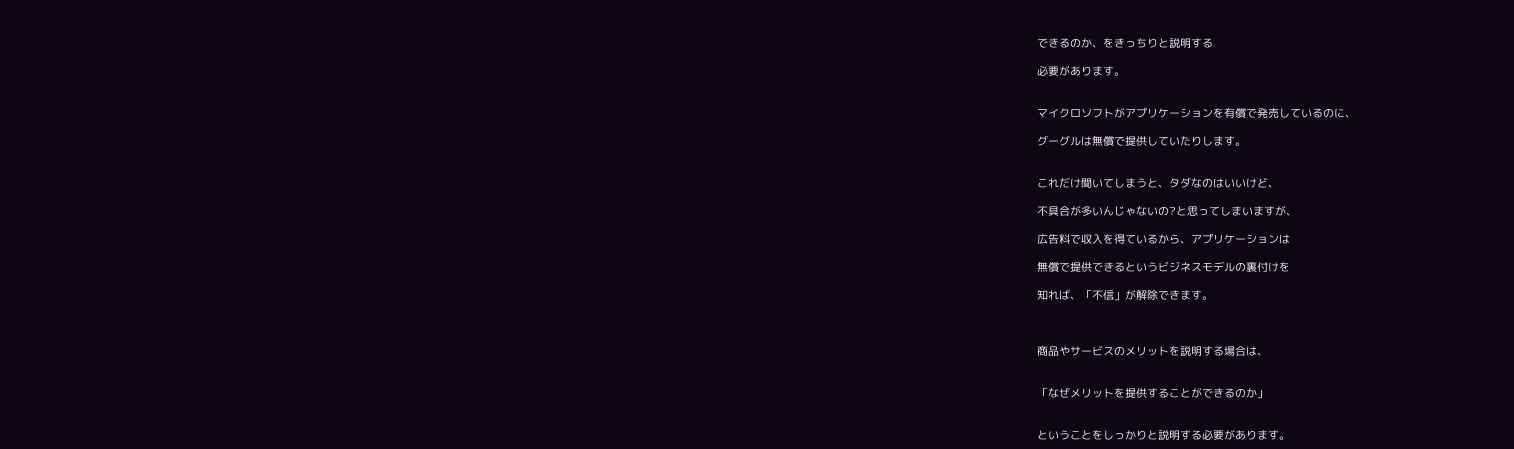できるのか、をきっちりと説明する

必要があります。


マイクロソフトがアプリケーションを有償で発売しているのに、

グーグルは無償で提供していたりします。


これだけ聞いてしまうと、タダなのはいいけど、

不具合が多いんじゃないの?と思ってしまいますが、

広告料で収入を得ているから、アプリケーションは

無償で提供できるというビジネスモデルの裏付けを

知れば、「不信」が解除できます。



商品やサービスのメリットを説明する場合は、


「なぜメリットを提供することができるのか」


ということをしっかりと説明する必要があります。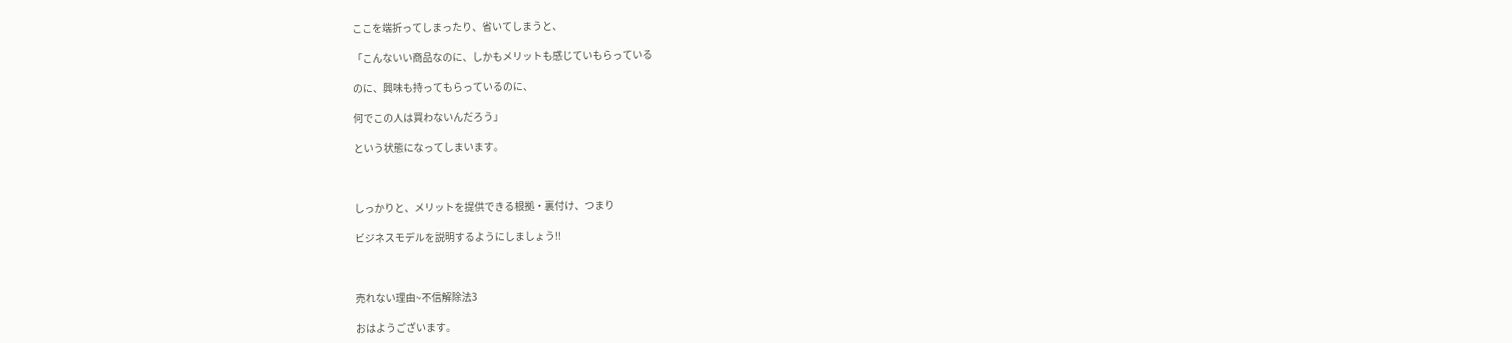ここを端折ってしまったり、省いてしまうと、

「こんないい商品なのに、しかもメリットも感じていもらっている

のに、興味も持ってもらっているのに、

何でこの人は買わないんだろう」

という状態になってしまいます。



しっかりと、メリットを提供できる根拠・裏付け、つまり

ビジネスモデルを説明するようにしましょう!!



売れない理由~不信解除法3

おはようございます。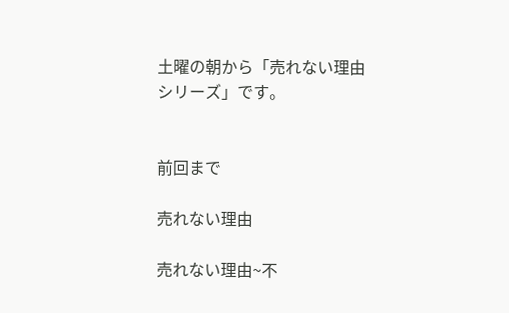土曜の朝から「売れない理由シリーズ」です。


前回まで

売れない理由

売れない理由~不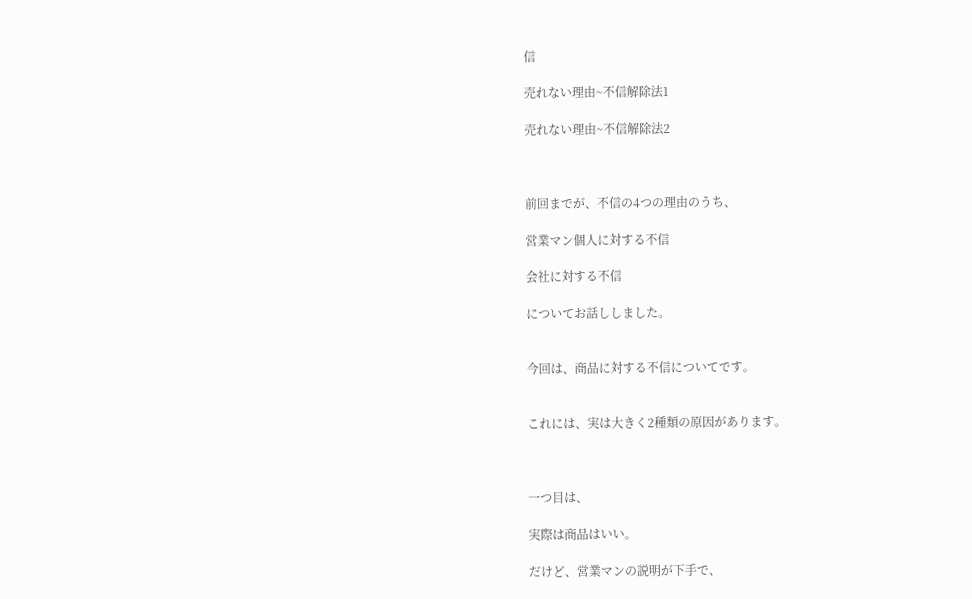信

売れない理由~不信解除法1

売れない理由~不信解除法2



前回までが、不信の4つの理由のうち、

営業マン個人に対する不信

会社に対する不信

についてお話ししました。


今回は、商品に対する不信についてです。


これには、実は大きく2種類の原因があります。



一つ目は、

実際は商品はいい。

だけど、営業マンの説明が下手で、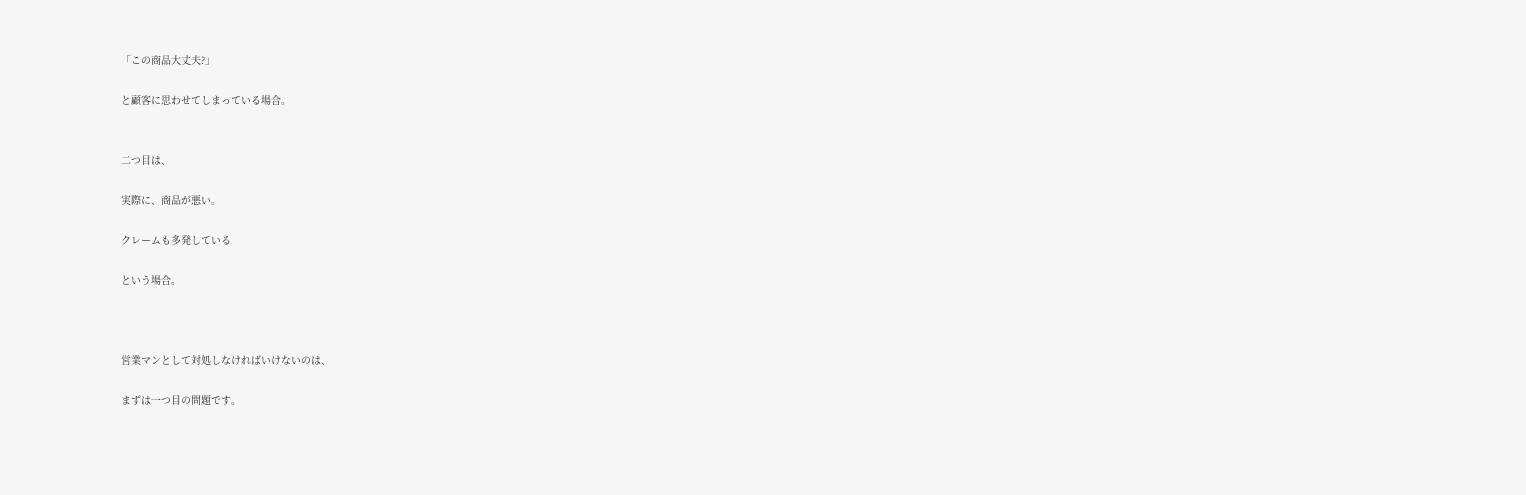「この商品大丈夫?」

と顧客に思わせてしまっている場合。


二つ目は、

実際に、商品が悪い。

クレームも多発している

という場合。



営業マンとして対処しなければいけないのは、

まずは一つ目の問題です。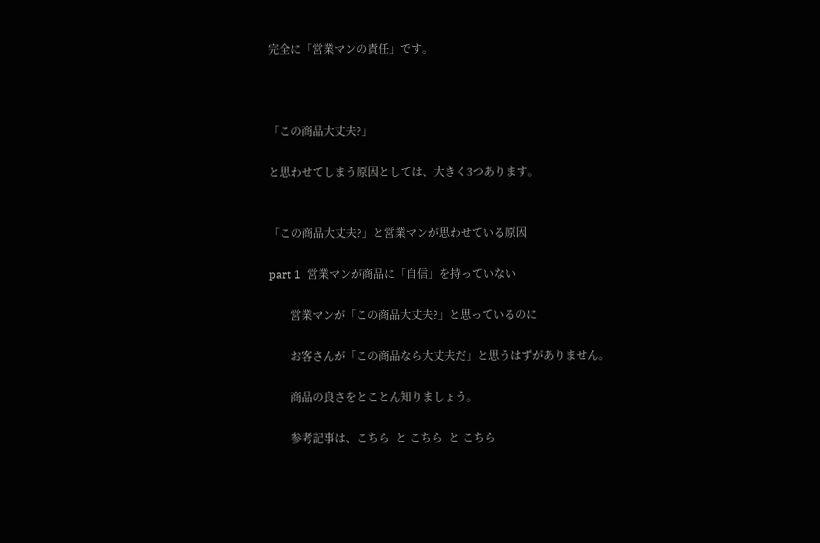完全に「営業マンの責任」です。



「この商品大丈夫?」

と思わせてしまう原因としては、大きく3つあります。


「この商品大丈夫?」と営業マンが思わせている原因

part 1  営業マンが商品に「自信」を持っていない

       営業マンが「この商品大丈夫?」と思っているのに

       お客さんが「この商品なら大丈夫だ」と思うはずがありません。

       商品の良さをとことん知りましょう。

       参考記事は、こちら  と こちら  と こちら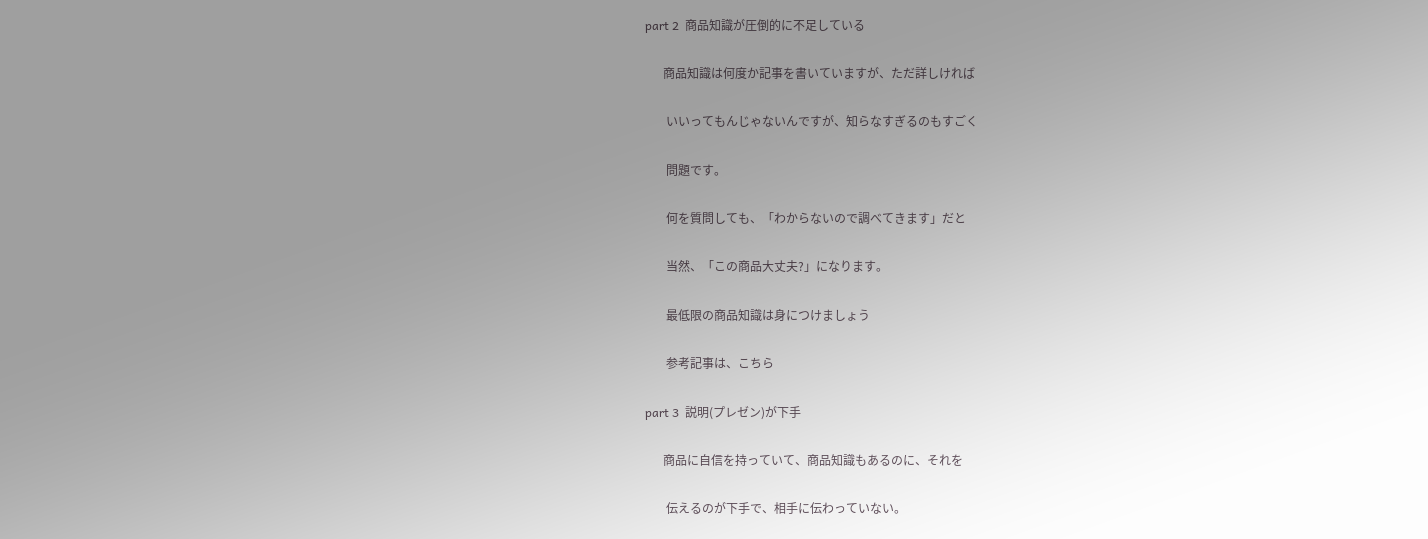part 2  商品知識が圧倒的に不足している

      商品知識は何度か記事を書いていますが、ただ詳しければ

       いいってもんじゃないんですが、知らなすぎるのもすごく

       問題です。

       何を質問しても、「わからないので調べてきます」だと

       当然、「この商品大丈夫?」になります。

       最低限の商品知識は身につけましょう

       参考記事は、こちら

part 3  説明(プレゼン)が下手

      商品に自信を持っていて、商品知識もあるのに、それを

       伝えるのが下手で、相手に伝わっていない。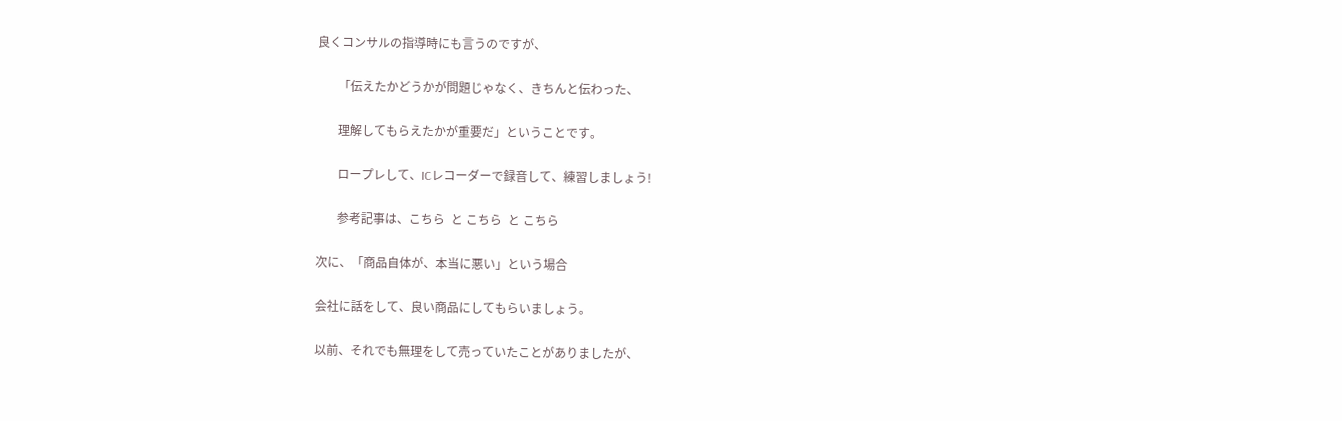良くコンサルの指導時にも言うのですが、

       「伝えたかどうかが問題じゃなく、きちんと伝わった、

       理解してもらえたかが重要だ」ということです。

       ロープレして、ICレコーダーで録音して、練習しましょう!

       参考記事は、こちら  と こちら  と こちら

次に、「商品自体が、本当に悪い」という場合

会社に話をして、良い商品にしてもらいましょう。

以前、それでも無理をして売っていたことがありましたが、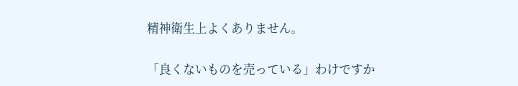精神衛生上よくありません。

「良くないものを売っている」わけですか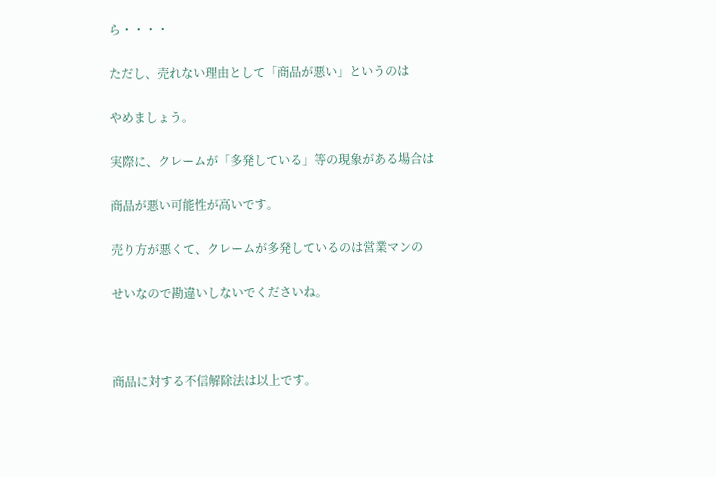ら・・・・

ただし、売れない理由として「商品が悪い」というのは

やめましょう。

実際に、クレームが「多発している」等の現象がある場合は

商品が悪い可能性が高いです。

売り方が悪くて、クレームが多発しているのは営業マンの

せいなので勘違いしないでくださいね。



商品に対する不信解除法は以上です。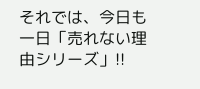それでは、今日も一日「売れない理由シリーズ」!!